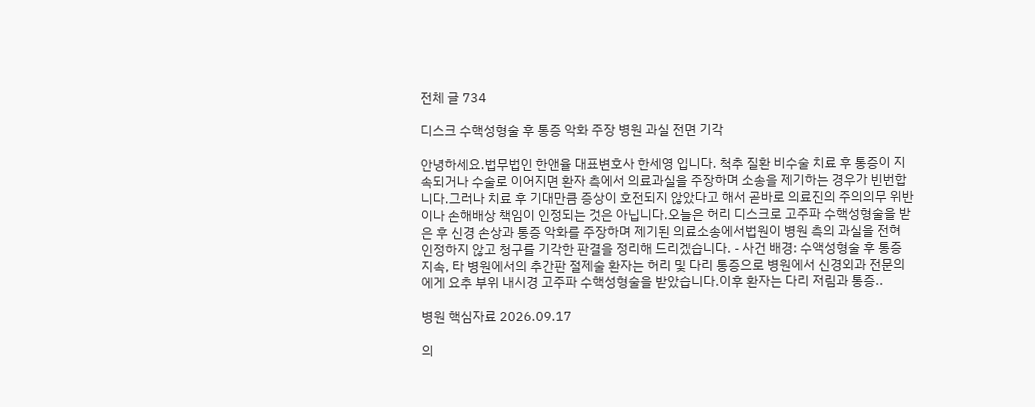전체 글 734

디스크 수핵성형술 후 통증 악화 주장 병원 과실 전면 기각

안녕하세요.법무법인 한앤율 대표변호사 한세영 입니다. 척추 질환 비수술 치료 후 통증이 지속되거나 수술로 이어지면 환자 측에서 의료과실을 주장하며 소송을 제기하는 경우가 빈번합니다.그러나 치료 후 기대만큼 증상이 호전되지 않았다고 해서 곧바로 의료진의 주의의무 위반이나 손해배상 책임이 인정되는 것은 아닙니다.오늘은 허리 디스크로 고주파 수핵성형술을 받은 후 신경 손상과 통증 악화를 주장하며 제기된 의료소송에서법원이 병원 측의 과실을 전혀 인정하지 않고 청구를 기각한 판결을 정리해 드리겠습니다. - 사건 배경: 수액성형술 후 통증 지속, 타 병원에서의 추간판 절제술 환자는 허리 및 다리 통증으로 병원에서 신경외과 전문의에게 요추 부위 내시경 고주파 수핵성형술을 받았습니다.이후 환자는 다리 저림과 통증..

병원 핵심자료 2026.09.17

의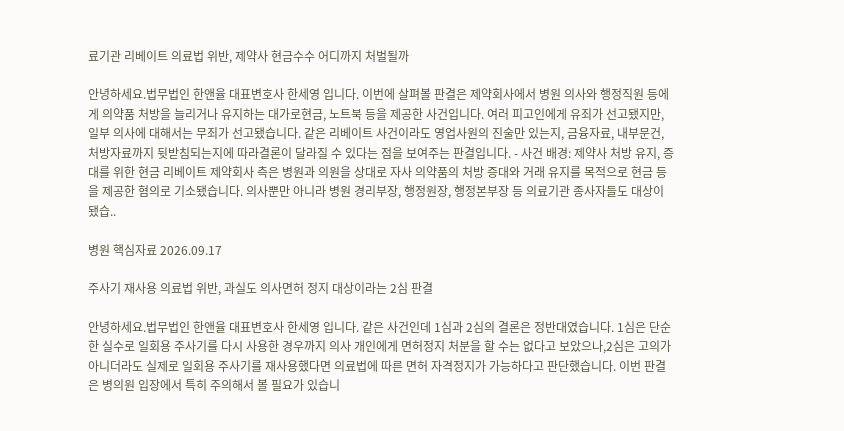료기관 리베이트 의료법 위반, 제약사 현금수수 어디까지 처벌될까

안녕하세요.법무법인 한앤율 대표변호사 한세영 입니다. 이번에 살펴볼 판결은 제약회사에서 병원 의사와 행정직원 등에게 의약품 처방을 늘리거나 유지하는 대가로현금, 노트북 등을 제공한 사건입니다. 여러 피고인에게 유죄가 선고됐지만, 일부 의사에 대해서는 무죄가 선고됐습니다. 같은 리베이트 사건이라도 영업사원의 진술만 있는지, 금융자료, 내부문건, 처방자료까지 뒷받침되는지에 따라결론이 달라질 수 있다는 점을 보여주는 판결입니다. - 사건 배경: 제약사 처방 유지, 증대를 위한 현금 리베이트 제약회사 측은 병원과 의원을 상대로 자사 의약품의 처방 증대와 거래 유지를 목적으로 현금 등을 제공한 혐의로 기소됐습니다. 의사뿐만 아니라 병원 경리부장, 행정원장, 행정본부장 등 의료기관 종사자들도 대상이 됐습..

병원 핵심자료 2026.09.17

주사기 재사용 의료법 위반, 과실도 의사면허 정지 대상이라는 2심 판결

안녕하세요.법무법인 한앤율 대표변호사 한세영 입니다. 같은 사건인데 1심과 2심의 결론은 정반대였습니다. 1심은 단순한 실수로 일회용 주사기를 다시 사용한 경우까지 의사 개인에게 면허정지 처분을 할 수는 없다고 보았으나,2심은 고의가 아니더라도 실제로 일회용 주사기를 재사용했다면 의료법에 따른 면허 자격정지가 가능하다고 판단했습니다. 이번 판결은 병의원 입장에서 특히 주의해서 볼 필요가 있습니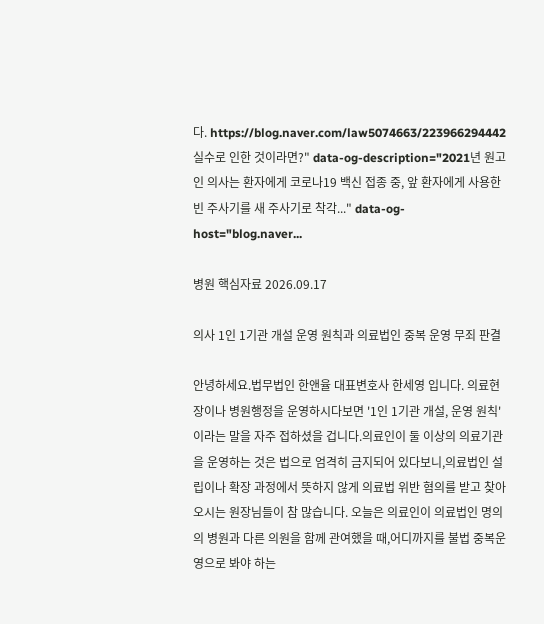다. https://blog.naver.com/law5074663/223966294442 실수로 인한 것이라면?" data-og-description="2021년 원고인 의사는 환자에게 코로나19 백신 접종 중, 앞 환자에게 사용한 빈 주사기를 새 주사기로 착각..." data-og-host="blog.naver...

병원 핵심자료 2026.09.17

의사 1인 1기관 개설 운영 원칙과 의료법인 중복 운영 무죄 판결

안녕하세요.법무법인 한앤율 대표변호사 한세영 입니다. 의료현장이나 병원행정을 운영하시다보면 '1인 1기관 개설, 운영 원칙'이라는 말을 자주 접하셨을 겁니다.의료인이 둘 이상의 의료기관을 운영하는 것은 법으로 엄격히 금지되어 있다보니,의료법인 설립이나 확장 과정에서 뜻하지 않게 의료법 위반 혐의를 받고 찾아오시는 원장님들이 참 많습니다. 오늘은 의료인이 의료법인 명의의 병원과 다른 의원을 함께 관여했을 때,어디까지를 불법 중복운영으로 봐야 하는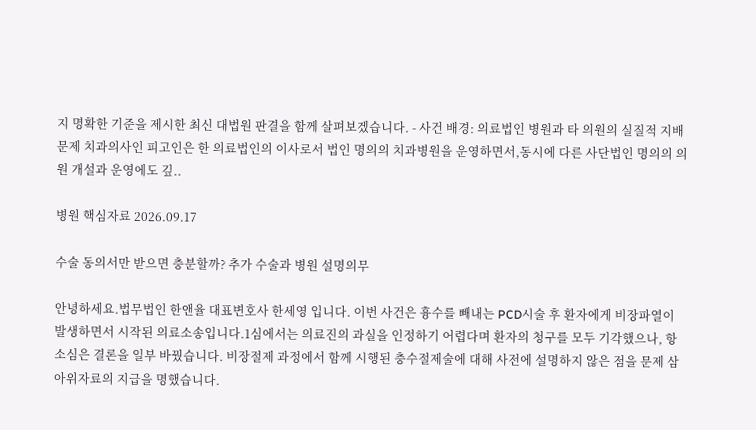지 명확한 기준을 제시한 최신 대법원 판결을 함께 살펴보겠습니다. - 사건 배경: 의료법인 병원과 타 의원의 실질적 지배 문제 치과의사인 피고인은 한 의료법인의 이사로서 법인 명의의 치과병원을 운영하면서,동시에 다른 사단법인 명의의 의원 개설과 운영에도 깊..

병원 핵심자료 2026.09.17

수술 동의서만 받으면 충분할까? 추가 수술과 병원 설명의무

안녕하세요.법무법인 한앤율 대표변호사 한세영 입니다. 이번 사건은 흉수를 빼내는 PCD시술 후 환자에게 비장파열이 발생하면서 시작된 의료소송입니다.1심에서는 의료진의 과실을 인정하기 어렵다며 환자의 청구를 모두 기각했으나, 항소심은 결론을 일부 바꿨습니다. 비장절제 과정에서 함께 시행된 충수절제술에 대해 사전에 설명하지 않은 점을 문제 삼아위자료의 지급을 명했습니다.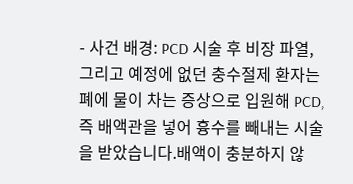- 사건 배경: PCD 시술 후 비장 파열, 그리고 예정에 없던 충수절제 환자는 폐에 물이 차는 증상으로 입원해 PCD, 즉 배액관을 넣어 흉수를 빼내는 시술을 받았습니다.배액이 충분하지 않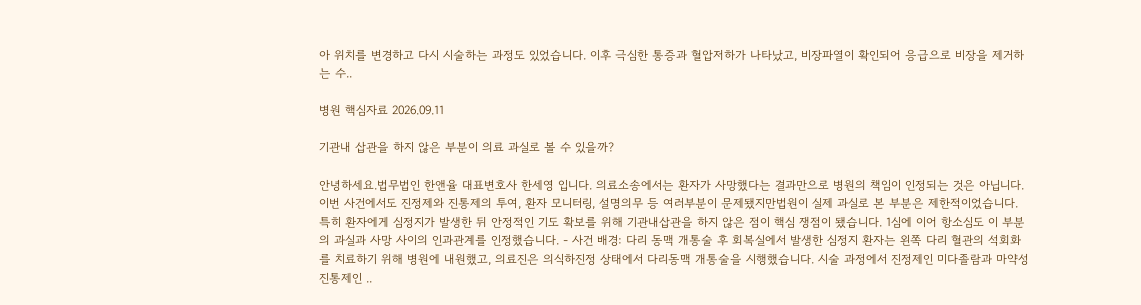아 위치를 변경하고 다시 시술하는 과정도 있었습니다. 이후 극심한 통증과 혈압저하가 나타났고, 비장파열이 확인되어 응급으로 비장을 제거하는 수..

병원 핵심자료 2026.09.11

기관내 삽관을 하지 않은 부분이 의료 과실로 볼 수 있을까?

안녕하세요.법무법인 한앤율 대표변호사 한세영 입니다. 의료소송에서는 환자가 사망했다는 결과만으로 병원의 책임이 인정되는 것은 아닙니다.이번 사건에서도 진정제와 진통제의 투여, 환자 모니터링, 설명의무 등 여러부분이 문제됐지만법원이 실제 과실로 본 부분은 제한적이었습니다. 특히 환자에게 심정지가 발생한 뒤 안정적인 기도 확보를 위해 기관내삽관을 하지 않은 점이 핵심 쟁점이 됐습니다. 1심에 이어 항소심도 이 부분의 과실과 사망 사이의 인과관계를 인정했습니다. - 사건 배경: 다리 동맥 개통술 후 회복실에서 발생한 심정지 환자는 왼쪽 다리 혈관의 석회화를 치료하기 위해 병원에 내원했고, 의료진은 의식하진정 상태에서 다리동맥 개통술을 시행했습니다. 시술 과정에서 진정제인 미다졸람과 마약성 진통제인 ..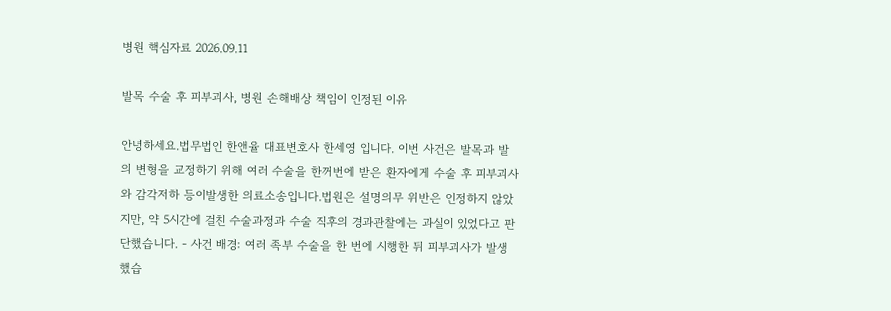병원 핵심자료 2026.09.11

발목 수술 후 피부괴사, 병원 손해배상 책임이 인정된 이유

안녕하세요.법무법인 한앤율 대표변호사 한세영 입니다. 이번 사건은 발목과 발의 변형을 교정하기 위해 여러 수술을 한꺼번에 받은 환자에게 수술 후 피부괴사와 감각저하 등이발생한 의료소송입니다.법원은 설명의무 위반은 인정하지 않았지만, 약 5시간에 걸친 수술과정과 수술 직후의 경과관찰에는 과실이 있었다고 판단했습니다. - 사건 배경: 여러 족부 수술을 한 번에 시행한 뒤 피부괴사가 발생했습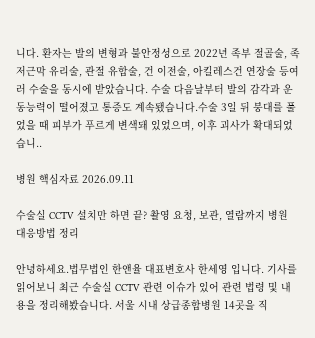니다. 환자는 발의 변형과 불안정성으로 2022년 족부 절골술, 족저근막 유리술, 관절 유합술, 건 이전술, 아킬레스건 연장술 등여러 수술을 동시에 받았습니다. 수술 다음날부터 발의 감각과 운동능력이 떨어졌고 통증도 계속됐습니다.수술 3일 뒤 붕대를 풀었을 때 피부가 푸르게 변색돼 있었으며, 이후 괴사가 확대되었습니..

병원 핵심자료 2026.09.11

수술실 CCTV 설치만 하면 끝? 촬영 요청, 보관, 열람까지 병원 대응방법 정리

안녕하세요.법무법인 한앤율 대표변호사 한세영 입니다. 기사를 읽어보니 최근 수술실 CCTV 관련 이슈가 있어 관련 법령 및 내용을 정리해봤습니다. 서울 시내 상급종합병원 14곳을 직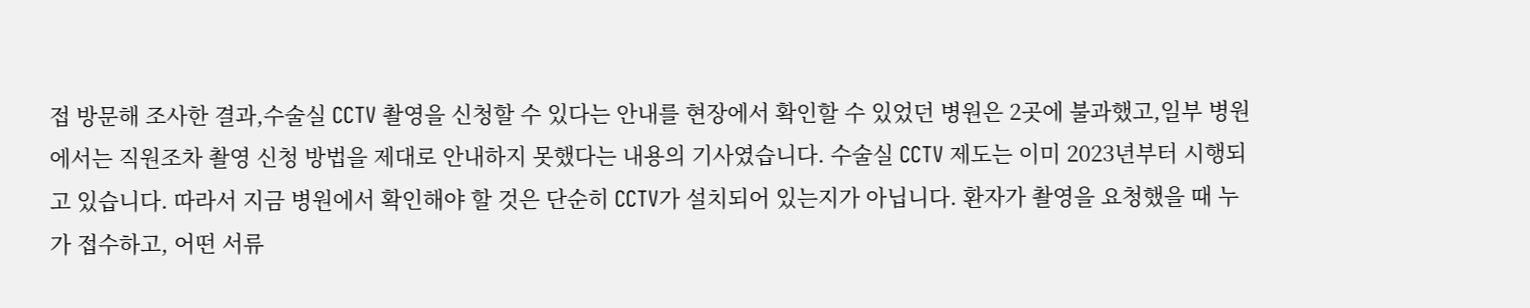접 방문해 조사한 결과,수술실 CCTV 촬영을 신청할 수 있다는 안내를 현장에서 확인할 수 있었던 병원은 2곳에 불과했고,일부 병원에서는 직원조차 촬영 신청 방법을 제대로 안내하지 못했다는 내용의 기사였습니다. 수술실 CCTV 제도는 이미 2023년부터 시행되고 있습니다. 따라서 지금 병원에서 확인해야 할 것은 단순히 CCTV가 설치되어 있는지가 아닙니다. 환자가 촬영을 요청했을 때 누가 접수하고, 어떤 서류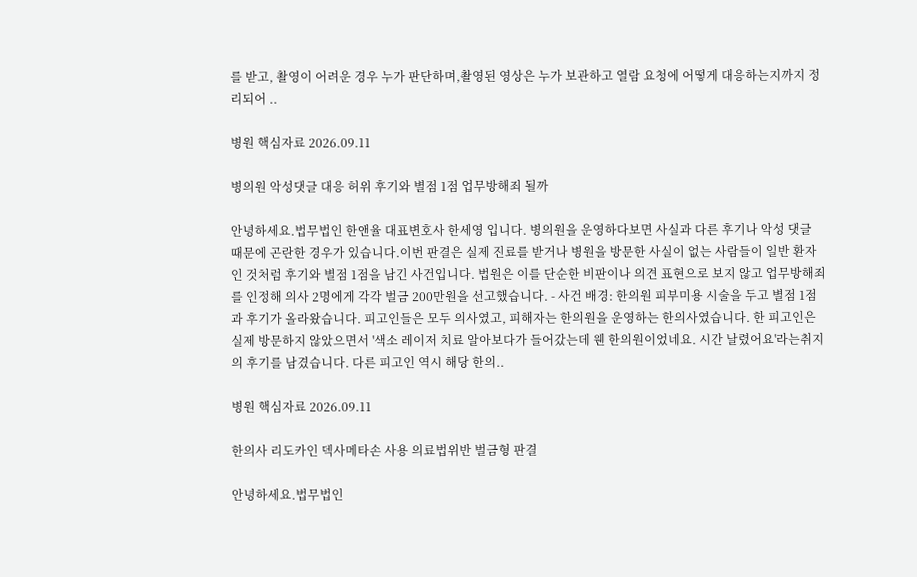를 받고, 촬영이 어려운 경우 누가 판단하며,촬영된 영상은 누가 보관하고 열람 요청에 어떻게 대응하는지까지 정리되어 ..

병원 핵심자료 2026.09.11

병의원 악성댓글 대응 허위 후기와 별점 1점 업무방해죄 될까

안녕하세요.법무법인 한앤율 대표변호사 한세영 입니다. 병의원을 운영하다보면 사실과 다른 후기나 악성 댓글 때문에 곤란한 경우가 있습니다.이번 판결은 실제 진료를 받거나 병원을 방문한 사실이 없는 사람들이 일반 환자인 것처럼 후기와 별점 1점을 남긴 사건입니다. 법원은 이를 단순한 비판이나 의견 표현으로 보지 않고 업무방해죄를 인정해 의사 2명에게 각각 벌금 200만원을 선고했습니다. - 사건 배경: 한의원 피부미용 시술을 두고 별점 1점과 후기가 올라왔습니다. 피고인들은 모두 의사였고, 피해자는 한의원을 운영하는 한의사였습니다. 한 피고인은 실제 방문하지 않았으면서 '색소 레이저 치료 알아보다가 들어갔는데 웬 한의원이었네요. 시간 날렸어요'라는취지의 후기를 남겼습니다. 다른 피고인 역시 해당 한의..

병원 핵심자료 2026.09.11

한의사 리도카인 덱사메타손 사용 의료법위반 벌금형 판결

안녕하세요.법무법인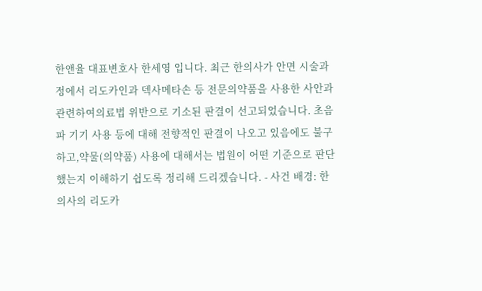한앤율 대표변호사 한세영 입니다. 최근 한의사가 안면 시술과정에서 리도카인과 덱사메타손 등 전문의약품을 사용한 사안과 관련하여의료법 위반으로 기소된 판결이 선고되었습니다. 초음파 기기 사용 등에 대해 전향적인 판결이 나오고 있음에도 불구하고,약물(의약품) 사용에 대해서는 법원이 어떤 기준으로 판단했는지 이해하기 쉽도록 정리해 드리겠습니다. - 사건 배경: 한의사의 리도카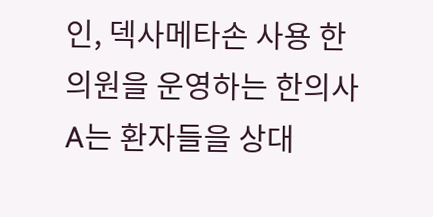인, 덱사메타손 사용 한의원을 운영하는 한의사 A는 환자들을 상대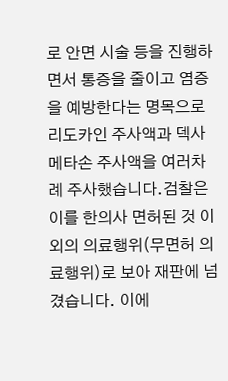로 안면 시술 등을 진행하면서 통증을 줄이고 염증을 예방한다는 명목으로리도카인 주사액과 덱사메타손 주사액을 여러차례 주사했습니다.검찰은 이를 한의사 면허된 것 이외의 의료행위(무면허 의료행위)로 보아 재판에 넘겼습니다. 이에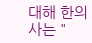대해 한의사는 "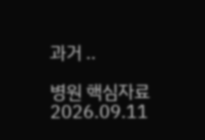과거 ..

병원 핵심자료 2026.09.11